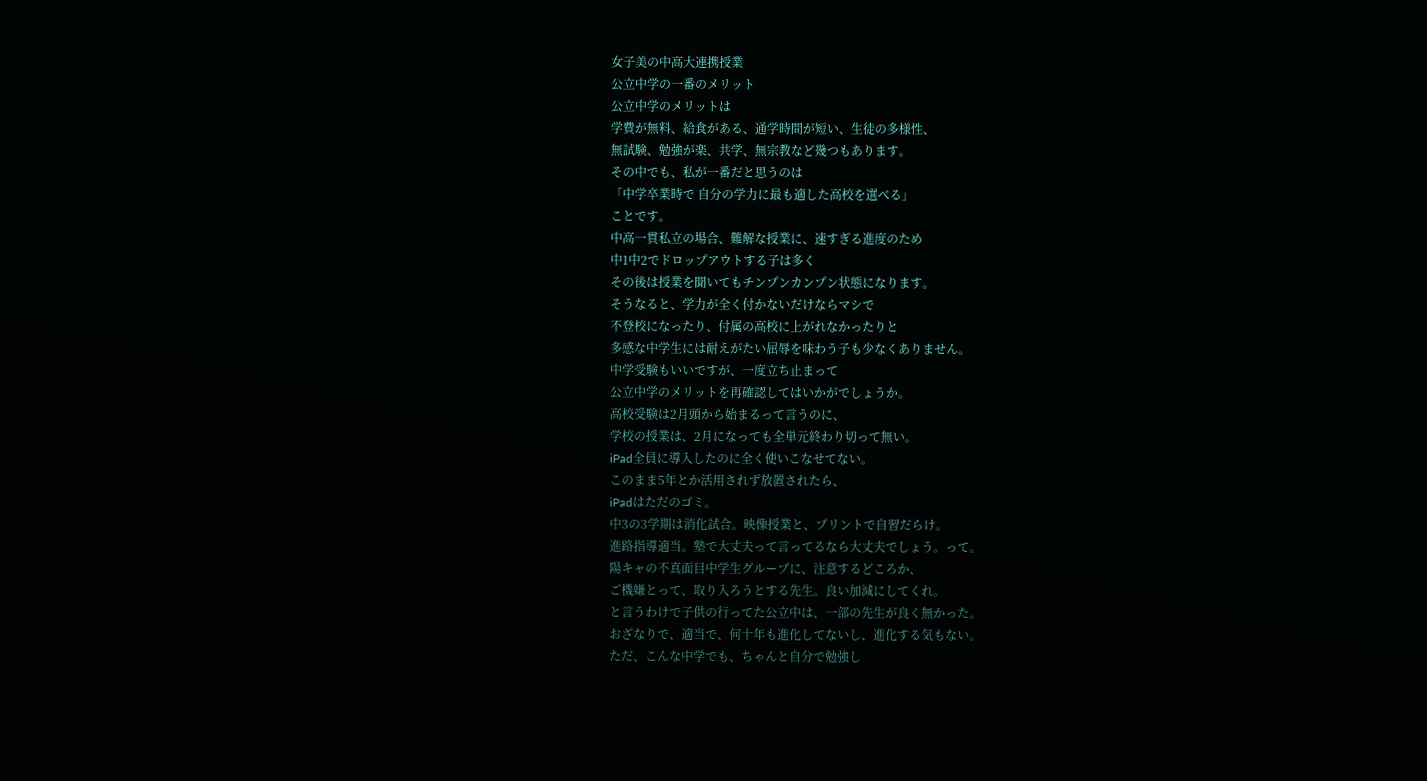女子美の中高大連携授業
公立中学の一番のメリット
公立中学のメリットは
学費が無料、給食がある、通学時間が短い、生徒の多様性、
無試験、勉強が楽、共学、無宗教など幾つもあります。
その中でも、私が一番だと思うのは
「中学卒業時で 自分の学力に最も適した高校を選べる」
ことです。
中高一貫私立の場合、難解な授業に、速すぎる進度のため
中1中2でドロップアウトする子は多く
その後は授業を聞いてもチンプンカンプン状態になります。
そうなると、学力が全く付かないだけならマシで
不登校になったり、付属の高校に上がれなかったりと
多感な中学生には耐えがたい屈辱を味わう子も少なくありません。
中学受験もいいですが、一度立ち止まって
公立中学のメリットを再確認してはいかがでしょうか。
高校受験は2月頭から始まるって言うのに、
学校の授業は、2月になっても全単元終わり切って無い。
iPad全員に導入したのに全く使いこなせてない。
このまま5年とか活用されず放置されたら、
iPadはただのゴミ。
中3の3学期は消化試合。映像授業と、プリントで自習だらけ。
進路指導適当。塾で大丈夫って言ってるなら大丈夫でしょう。って。
陽キャの不真面目中学生グループに、注意するどころか、
ご機嫌とって、取り入ろうとする先生。良い加減にしてくれ。
と言うわけで子供の行ってた公立中は、一部の先生が良く無かった。
おざなりで、適当で、何十年も進化してないし、進化する気もない。
ただ、こんな中学でも、ちゃんと自分で勉強し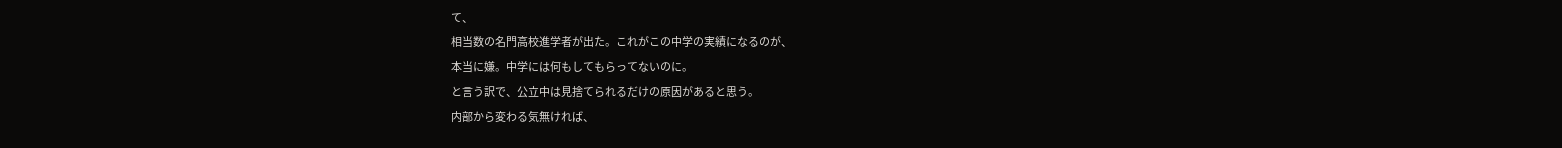て、
相当数の名門高校進学者が出た。これがこの中学の実績になるのが、
本当に嫌。中学には何もしてもらってないのに。
と言う訳で、公立中は見捨てられるだけの原因があると思う。
内部から変わる気無ければ、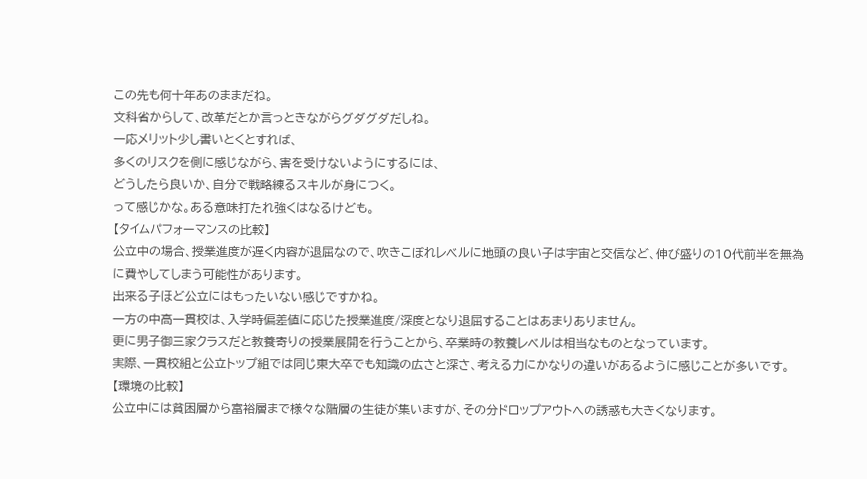この先も何十年あのままだね。
文科省からして、改革だとか言っときながらグダグダだしね。
一応メリット少し書いとくとすれば、
多くのリスクを側に感じながら、害を受けないようにするには、
どうしたら良いか、自分で戦略練るスキルが身につく。
って感じかな。ある意味打たれ強くはなるけども。
【タイムパフォーマンスの比較】
公立中の場合、授業進度が遅く内容が退屈なので、吹きこぼれレベルに地頭の良い子は宇宙と交信など、伸び盛りの10代前半を無為に費やしてしまう可能性があります。
出来る子ほど公立にはもったいない感じですかね。
一方の中高一貫校は、入学時偏差値に応じた授業進度/深度となり退屈することはあまりありません。
更に男子御三家クラスだと教養寄りの授業展開を行うことから、卒業時の教養レベルは相当なものとなっています。
実際、一貫校組と公立トップ組では同じ東大卒でも知識の広さと深さ、考える力にかなりの違いがあるように感じことが多いです。
【環境の比較】
公立中には貧困層から富裕層まで様々な階層の生徒が集いますが、その分ドロップアウトへの誘惑も大きくなります。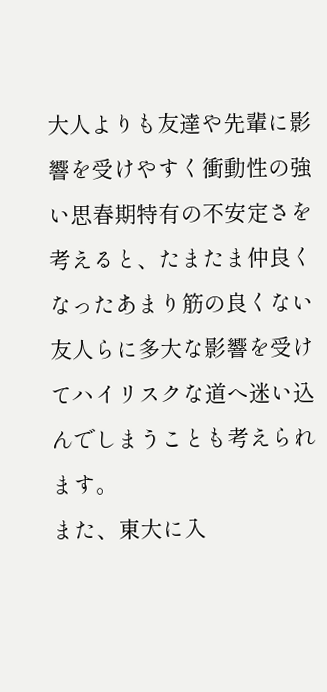大人よりも友達や先輩に影響を受けやすく衝動性の強い思春期特有の不安定さを考えると、たまたま仲良くなったあまり筋の良くない友人らに多大な影響を受けてハイリスクな道へ迷い込んでしまうことも考えられます。
また、東大に入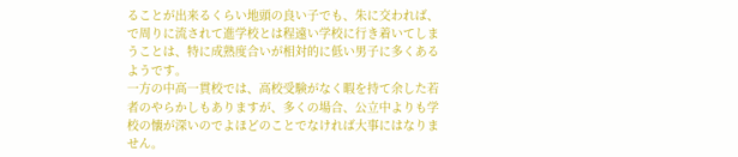ることが出来るくらい地頭の良い子でも、朱に交われば、で周りに流されて進学校とは程遠い学校に行き着いてしまうことは、特に成熟度合いが相対的に低い男子に多くあるようです。
一方の中高一貫校では、高校受験がなく暇を持て余した若者のやらかしもありますが、多くの場合、公立中よりも学校の懐が深いのでよほどのことでなければ大事にはなりません。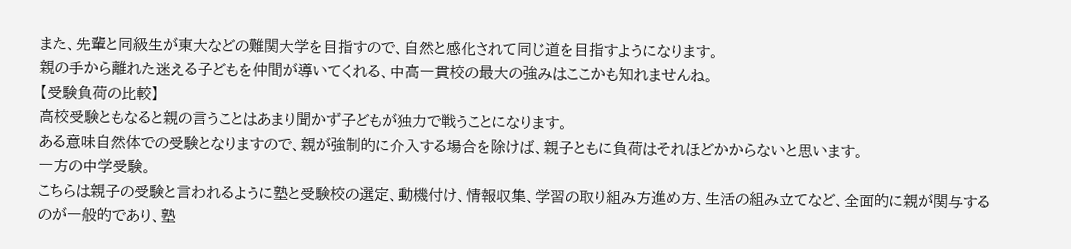また、先輩と同級生が東大などの難関大学を目指すので、自然と感化されて同じ道を目指すようになります。
親の手から離れた迷える子どもを仲間が導いてくれる、中高一貫校の最大の強みはここかも知れませんね。
【受験負荷の比較】
高校受験ともなると親の言うことはあまり聞かず子どもが独力で戦うことになります。
ある意味自然体での受験となりますので、親が強制的に介入する場合を除けば、親子ともに負荷はそれほどかからないと思います。
一方の中学受験。
こちらは親子の受験と言われるように塾と受験校の選定、動機付け、情報収集、学習の取り組み方進め方、生活の組み立てなど、全面的に親が関与するのが一般的であり、塾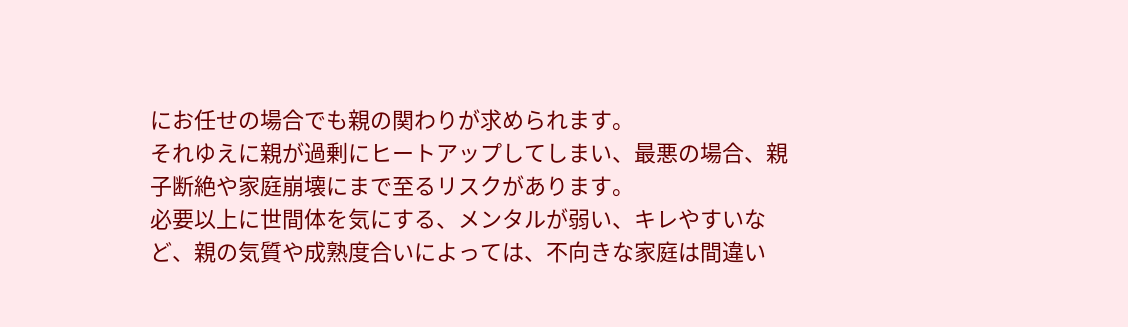にお任せの場合でも親の関わりが求められます。
それゆえに親が過剰にヒートアップしてしまい、最悪の場合、親子断絶や家庭崩壊にまで至るリスクがあります。
必要以上に世間体を気にする、メンタルが弱い、キレやすいなど、親の気質や成熟度合いによっては、不向きな家庭は間違い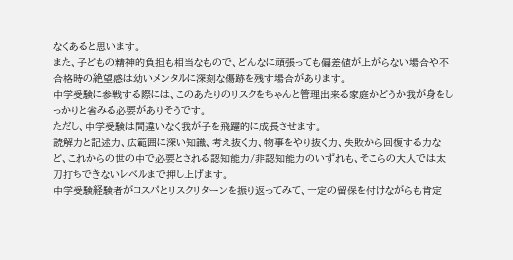なくあると思います。
また、子どもの精神的負担も相当なもので、どんなに頑張っても偏差値が上がらない場合や不合格時の絶望感は幼いメンタルに深刻な傷跡を残す場合があります。
中学受験に参戦する際には、このあたりのリスクをちゃんと管理出来る家庭かどうか我が身をしっかりと省みる必要がありそうです。
ただし、中学受験は間違いなく我が子を飛躍的に成長させます。
読解力と記述力、広範囲に深い知識、考え抜く力、物事をやり抜く力、失敗から回復する力など、これからの世の中で必要とされる認知能力/非認知能力のいずれも、そこらの大人では太刀打ちできないレベルまで押し上げます。
中学受験経験者がコスパとリスクリターンを振り返ってみて、一定の留保を付けながらも肯定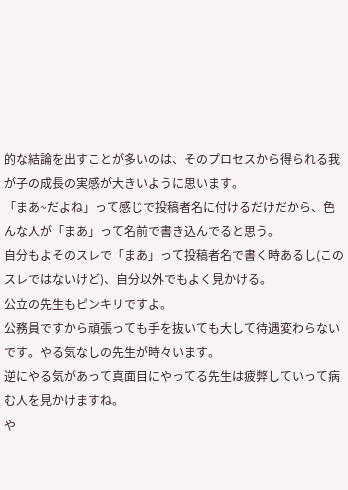的な結論を出すことが多いのは、そのプロセスから得られる我が子の成長の実感が大きいように思います。
「まあ~だよね」って感じで投稿者名に付けるだけだから、色んな人が「まあ」って名前で書き込んでると思う。
自分もよそのスレで「まあ」って投稿者名で書く時あるし(このスレではないけど)、自分以外でもよく見かける。
公立の先生もピンキリですよ。
公務員ですから頑張っても手を抜いても大して待遇変わらないです。やる気なしの先生が時々います。
逆にやる気があって真面目にやってる先生は疲弊していって病む人を見かけますね。
や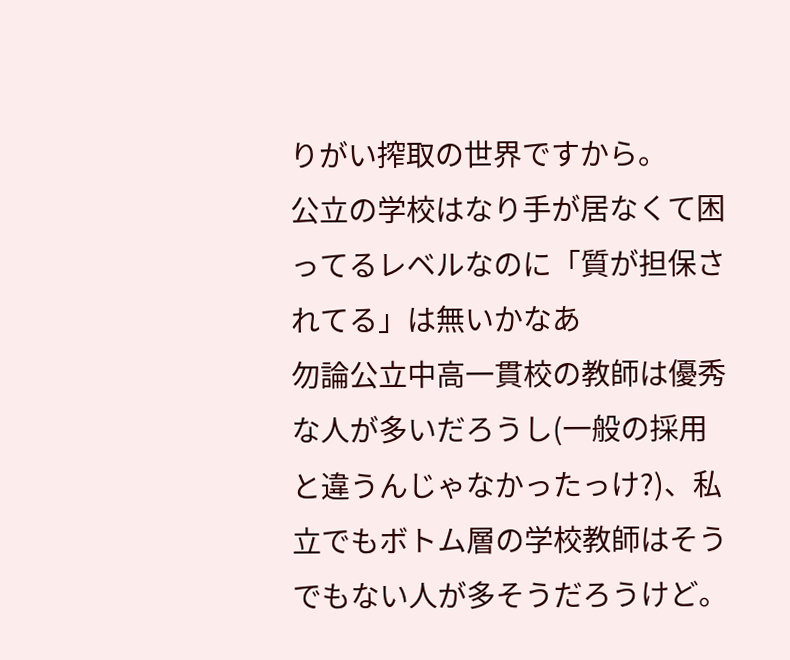りがい搾取の世界ですから。
公立の学校はなり手が居なくて困ってるレベルなのに「質が担保されてる」は無いかなあ
勿論公立中高一貫校の教師は優秀な人が多いだろうし(一般の採用と違うんじゃなかったっけ?)、私立でもボトム層の学校教師はそうでもない人が多そうだろうけど。